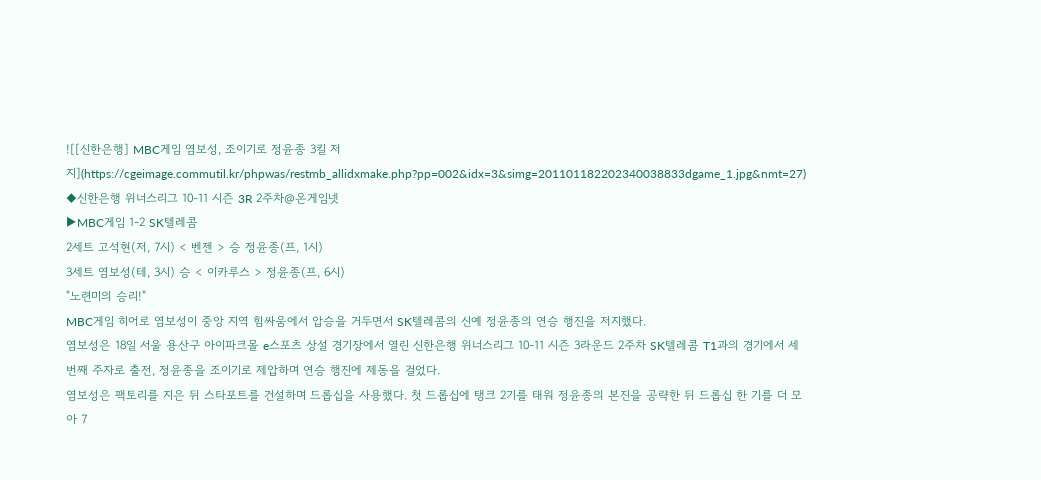![[신한은행] MBC게임 염보성, 조이기로 정윤종 3킬 저지](https://cgeimage.commutil.kr/phpwas/restmb_allidxmake.php?pp=002&idx=3&simg=201101182202340038833dgame_1.jpg&nmt=27)
◆신한은행 위너스리그 10-11 시즌 3R 2주차@온게임넷
▶MBC게임 1-2 SK텔레콤
2세트 고석현(저, 7시) < 벤젠 > 승 정윤종(프, 1시)
3세트 염보성(테, 3시) 승 < 이카루스 > 정윤종(프, 6시)
"노련미의 승리!"
MBC게임 히어로 염보성이 중앙 지역 힘싸움에서 압승을 거두면서 SK텔레콤의 신예 정윤종의 연승 행진을 저지했다.
염보성은 18일 서울 용산구 아이파크몰 e스포츠 상설 경기장에서 열린 신한은행 위너스리그 10-11 시즌 3라운드 2주차 SK텔레콤 T1과의 경기에서 세 번째 주자로 출전, 정윤종을 조이기로 제압하며 연승 행진에 제동을 걸었다.
염보성은 팩토리를 지은 뒤 스타포트를 건설하며 드롭십을 사용했다. 첫 드롭십에 탱크 2기를 태워 정윤종의 본진을 공략한 뒤 드롭십 한 기를 더 모아 7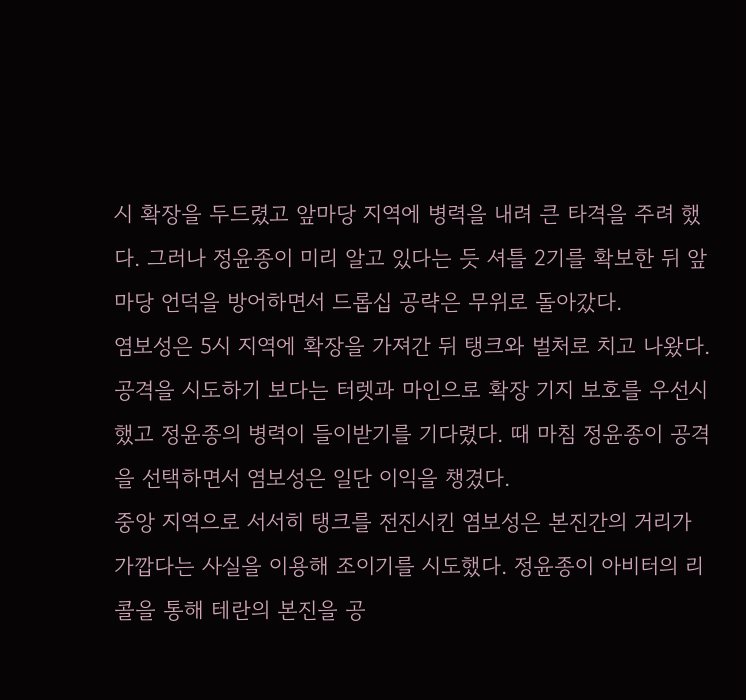시 확장을 두드렸고 앞마당 지역에 병력을 내려 큰 타격을 주려 했다. 그러나 정윤종이 미리 알고 있다는 듯 셔틀 2기를 확보한 뒤 앞마당 언덕을 방어하면서 드롭십 공략은 무위로 돌아갔다.
염보성은 5시 지역에 확장을 가져간 뒤 탱크와 벌처로 치고 나왔다. 공격을 시도하기 보다는 터렛과 마인으로 확장 기지 보호를 우선시했고 정윤종의 병력이 들이받기를 기다렸다. 때 마침 정윤종이 공격을 선택하면서 염보성은 일단 이익을 챙겼다.
중앙 지역으로 서서히 탱크를 전진시킨 염보성은 본진간의 거리가 가깝다는 사실을 이용해 조이기를 시도했다. 정윤종이 아비터의 리콜을 통해 테란의 본진을 공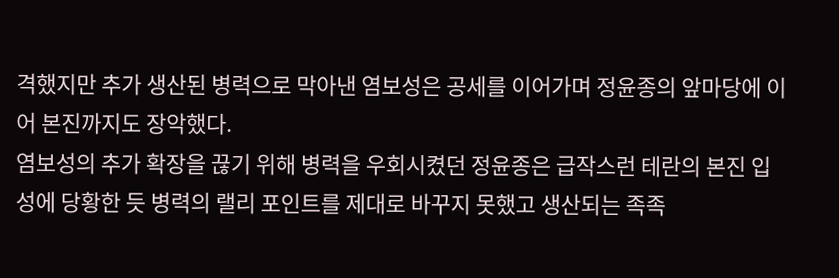격했지만 추가 생산된 병력으로 막아낸 염보성은 공세를 이어가며 정윤종의 앞마당에 이어 본진까지도 장악했다.
염보성의 추가 확장을 끊기 위해 병력을 우회시켰던 정윤종은 급작스런 테란의 본진 입성에 당황한 듯 병력의 랠리 포인트를 제대로 바꾸지 못했고 생산되는 족족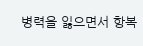병력을 잃으면서 항복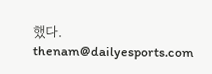했다.
thenam@dailyesports.com